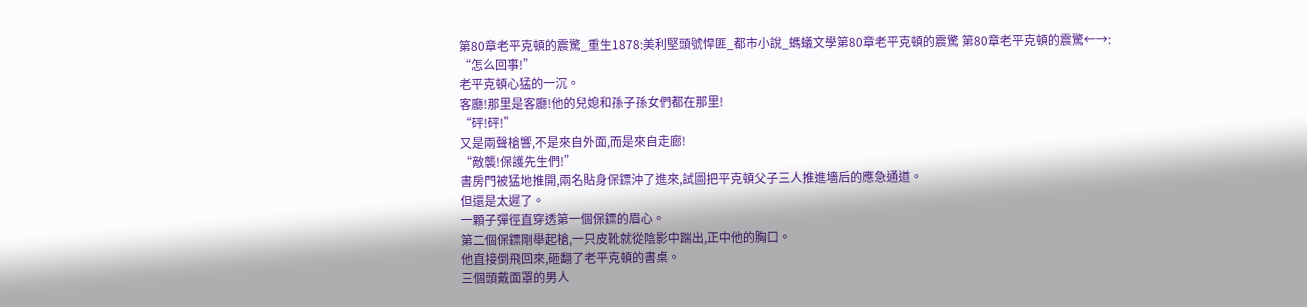第80章老平克頓的震驚_重生1878:美利堅頭號悍匪_都市小說_螞蟻文學第80章老平克頓的震驚 第80章老平克頓的震驚←→:
“怎么回事!”
老平克頓心猛的一沉。
客廳!那里是客廳!他的兒媳和孫子孫女們都在那里!
“砰!砰!”
又是兩聲槍響,不是來自外面,而是來自走廊!
“敵襲!保護先生們!”
書房門被猛地推開,兩名貼身保鏢沖了進來,試圖把平克頓父子三人推進墻后的應急通道。
但還是太遲了。
一顆子彈徑直穿透第一個保鏢的眉心。
第二個保鏢剛舉起槍,一只皮靴就從陰影中踹出,正中他的胸口。
他直接倒飛回來,砸翻了老平克頓的書桌。
三個頭戴面罩的男人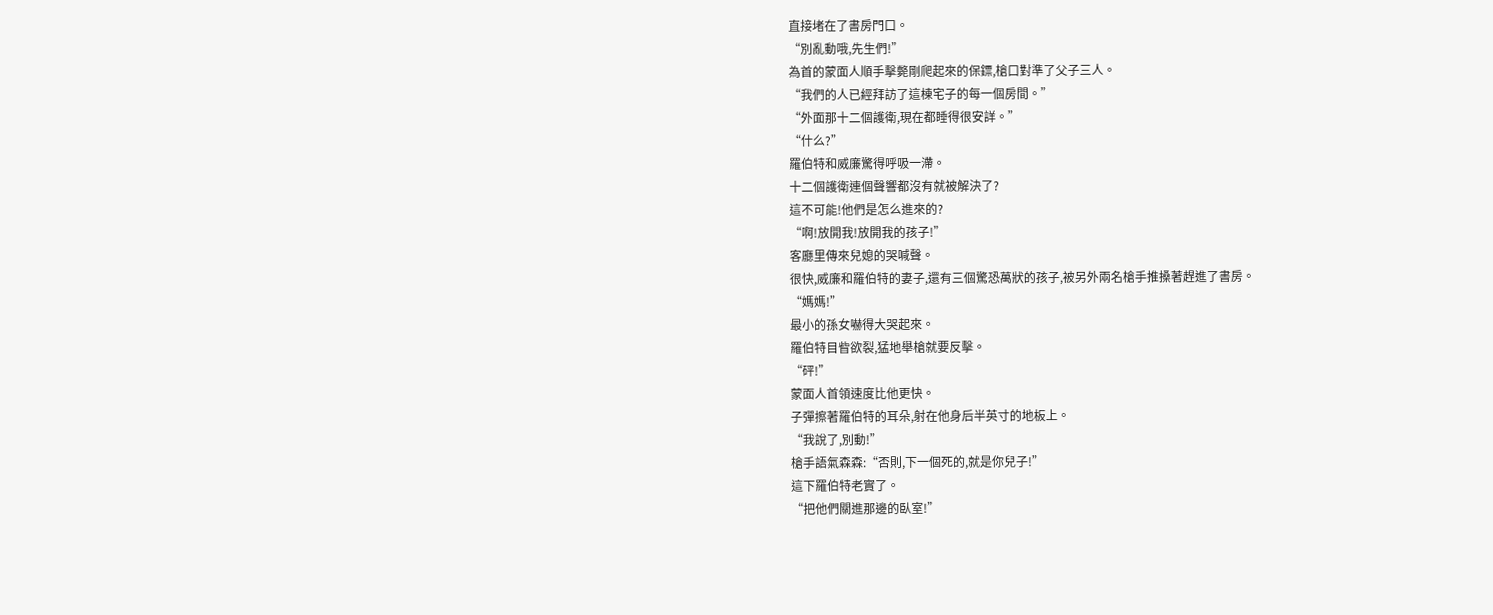直接堵在了書房門口。
“別亂動哦,先生們!”
為首的蒙面人順手擊斃剛爬起來的保鏢,槍口對準了父子三人。
“我們的人已經拜訪了這棟宅子的每一個房間。”
“外面那十二個護衛,現在都睡得很安詳。”
“什么?”
羅伯特和威廉驚得呼吸一滯。
十二個護衛連個聲響都沒有就被解決了?
這不可能!他們是怎么進來的?
“啊!放開我!放開我的孩子!”
客廳里傳來兒媳的哭喊聲。
很快,威廉和羅伯特的妻子,還有三個驚恐萬狀的孩子,被另外兩名槍手推搡著趕進了書房。
“媽媽!”
最小的孫女嚇得大哭起來。
羅伯特目眥欲裂,猛地舉槍就要反擊。
“砰!”
蒙面人首領速度比他更快。
子彈擦著羅伯特的耳朵,射在他身后半英寸的地板上。
“我說了,別動!”
槍手語氣森森:“否則,下一個死的,就是你兒子!”
這下羅伯特老實了。
“把他們關進那邊的臥室!”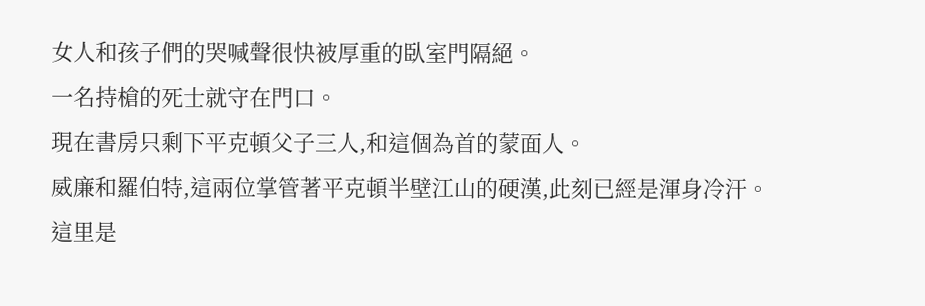女人和孩子們的哭喊聲很快被厚重的臥室門隔絕。
一名持槍的死士就守在門口。
現在書房只剩下平克頓父子三人,和這個為首的蒙面人。
威廉和羅伯特,這兩位掌管著平克頓半壁江山的硬漢,此刻已經是渾身冷汗。
這里是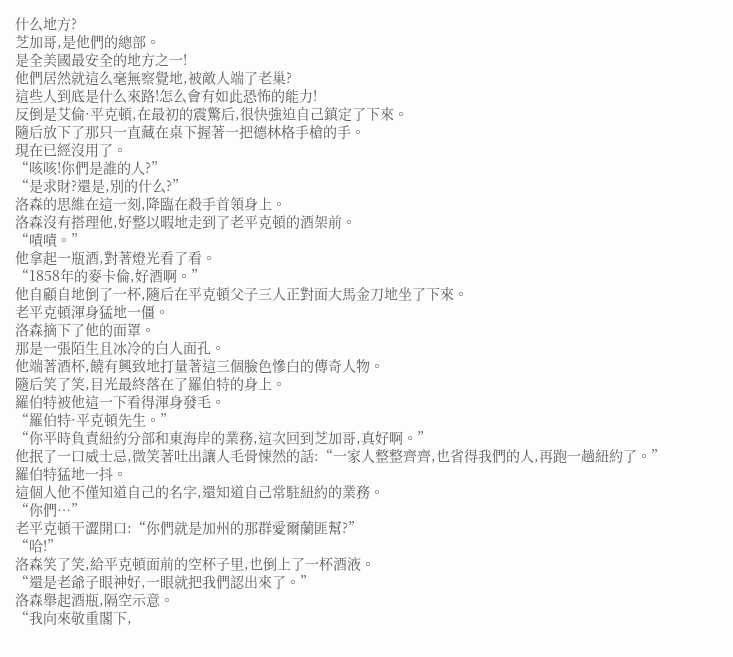什么地方?
芝加哥,是他們的總部。
是全美國最安全的地方之一!
他們居然就這么毫無察覺地,被敵人端了老巢?
這些人到底是什么來路!怎么會有如此恐怖的能力!
反倒是艾倫·平克頓,在最初的震驚后,很快強迫自己鎮定了下來。
隨后放下了那只一直藏在桌下握著一把德林格手槍的手。
現在已經沒用了。
“咳咳!你們是誰的人?”
“是求財?還是,別的什么?”
洛森的思維在這一刻,降臨在殺手首領身上。
洛森沒有搭理他,好整以暇地走到了老平克頓的酒架前。
“嘖嘖。”
他拿起一瓶酒,對著燈光看了看。
“1858年的麥卡倫,好酒啊。”
他自顧自地倒了一杯,隨后在平克頓父子三人正對面大馬金刀地坐了下來。
老平克頓渾身猛地一僵。
洛森摘下了他的面罩。
那是一張陌生且冰冷的白人面孔。
他端著酒杯,饒有興致地打量著這三個臉色慘白的傳奇人物。
隨后笑了笑,目光最終落在了羅伯特的身上。
羅伯特被他這一下看得渾身發毛。
“羅伯特·平克頓先生。”
“你平時負責紐約分部和東海岸的業務,這次回到芝加哥,真好啊。”
他抿了一口威士忌,微笑著吐出讓人毛骨悚然的話:“一家人整整齊齊,也省得我們的人,再跑一趟紐約了。”
羅伯特猛地一抖。
這個人他不僅知道自己的名字,還知道自己常駐紐約的業務。
“你們…”
老平克頓干澀開口:“你們就是加州的那群愛爾蘭匪幫?”
“哈!”
洛森笑了笑,給平克頓面前的空杯子里,也倒上了一杯酒液。
“還是老爺子眼神好,一眼就把我們認出來了。”
洛森舉起酒瓶,隔空示意。
“我向來敬重閣下,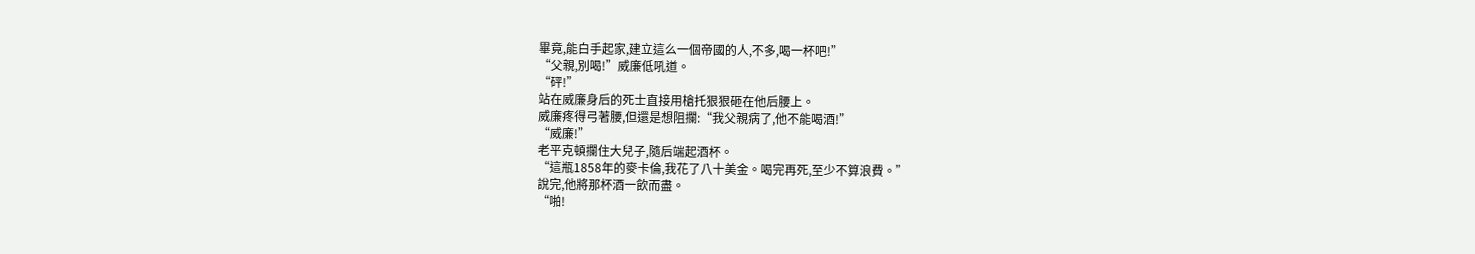畢竟,能白手起家,建立這么一個帝國的人,不多,喝一杯吧!”
“父親,別喝!”威廉低吼道。
“砰!”
站在威廉身后的死士直接用槍托狠狠砸在他后腰上。
威廉疼得弓著腰,但還是想阻攔:“我父親病了,他不能喝酒!”
“威廉!”
老平克頓攔住大兒子,隨后端起酒杯。
“這瓶1858年的麥卡倫,我花了八十美金。喝完再死,至少不算浪費。”
說完,他將那杯酒一飲而盡。
“啪!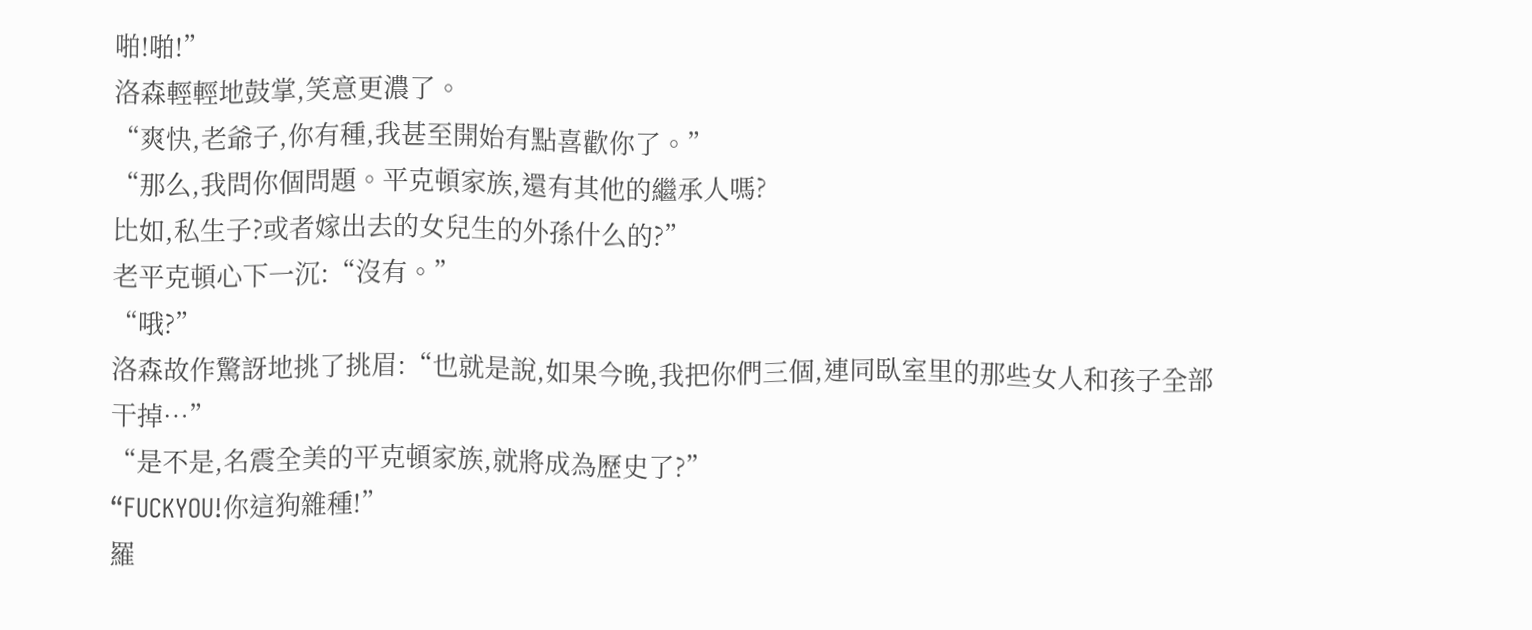啪!啪!”
洛森輕輕地鼓掌,笑意更濃了。
“爽快,老爺子,你有種,我甚至開始有點喜歡你了。”
“那么,我問你個問題。平克頓家族,還有其他的繼承人嗎?
比如,私生子?或者嫁出去的女兒生的外孫什么的?”
老平克頓心下一沉:“沒有。”
“哦?”
洛森故作驚訝地挑了挑眉:“也就是說,如果今晚,我把你們三個,連同臥室里的那些女人和孩子全部干掉…”
“是不是,名震全美的平克頓家族,就將成為歷史了?”
“FUCKYOU!你這狗雜種!”
羅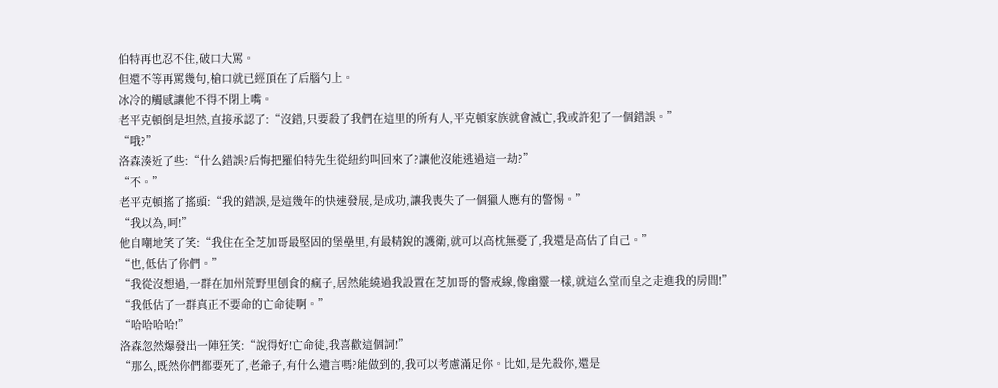伯特再也忍不住,破口大罵。
但還不等再罵幾句,槍口就已經頂在了后腦勺上。
冰冷的觸感讓他不得不閉上嘴。
老平克頓倒是坦然,直接承認了:“沒錯,只要殺了我們在這里的所有人,平克頓家族就會滅亡,我或許犯了一個錯誤。”
“哦?”
洛森湊近了些:“什么錯誤?后悔把羅伯特先生從紐約叫回來了?讓他沒能逃過這一劫?”
“不。”
老平克頓搖了搖頭:“我的錯誤,是這幾年的快速發展,是成功,讓我喪失了一個獵人應有的警惕。”
“我以為,呵!”
他自嘲地笑了笑:“我住在全芝加哥最堅固的堡壘里,有最精銳的護衛,就可以高枕無憂了,我還是高估了自己。”
“也,低估了你們。”
“我從沒想過,一群在加州荒野里刨食的瘋子,居然能繞過我設置在芝加哥的警戒線,像幽靈一樣,就這么堂而皇之走進我的房間!”
“我低估了一群真正不要命的亡命徒啊。”
“哈哈哈哈!”
洛森忽然爆發出一陣狂笑:“說得好!亡命徒,我喜歡這個詞!”
“那么,既然你們都要死了,老爺子,有什么遺言嗎?能做到的,我可以考慮滿足你。比如,是先殺你,還是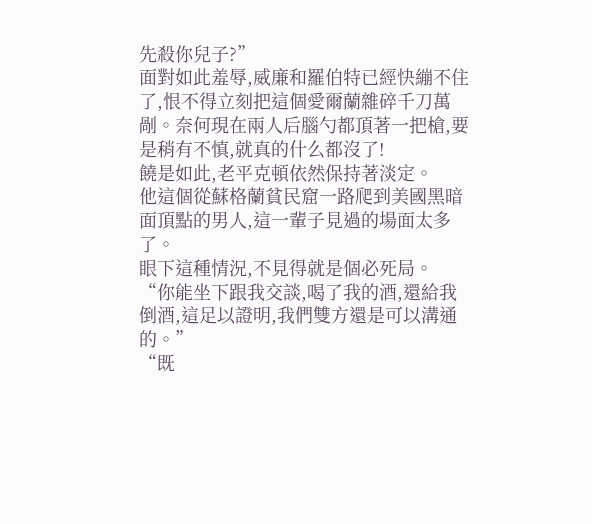先殺你兒子?”
面對如此羞辱,威廉和羅伯特已經快繃不住了,恨不得立刻把這個愛爾蘭雜碎千刀萬剮。奈何現在兩人后腦勺都頂著一把槍,要是稍有不慎,就真的什么都沒了!
饒是如此,老平克頓依然保持著淡定。
他這個從蘇格蘭貧民窟一路爬到美國黑暗面頂點的男人,這一輩子見過的場面太多了。
眼下這種情況,不見得就是個必死局。
“你能坐下跟我交談,喝了我的酒,還給我倒酒,這足以證明,我們雙方還是可以溝通的。”
“既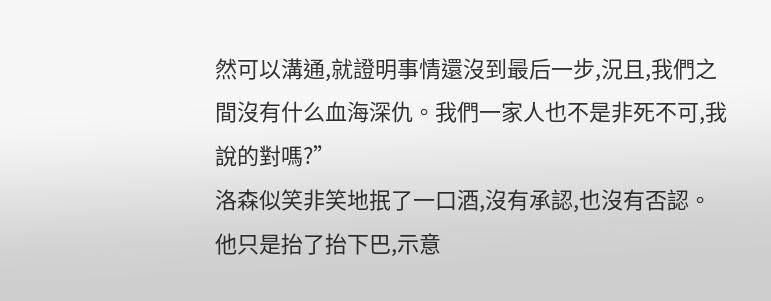然可以溝通,就證明事情還沒到最后一步,況且,我們之間沒有什么血海深仇。我們一家人也不是非死不可,我說的對嗎?”
洛森似笑非笑地抿了一口酒,沒有承認,也沒有否認。
他只是抬了抬下巴,示意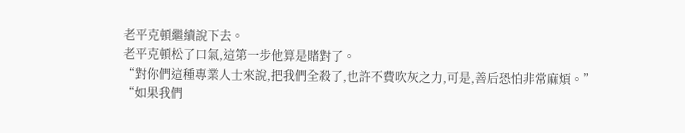老平克頓繼續說下去。
老平克頓松了口氣,這第一步他算是賭對了。
“對你們這種專業人士來說,把我們全殺了,也許不費吹灰之力,可是,善后恐怕非常麻煩。”
“如果我們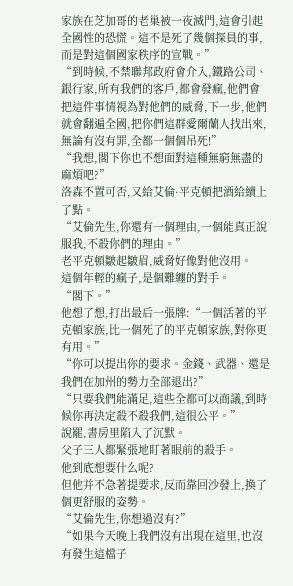家族在芝加哥的老巢被一夜滅門,這會引起全國性的恐慌。這不是死了幾個探員的事,而是對這個國家秩序的宣戰。”
“到時候,不禁聯邦政府會介入,鐵路公司、銀行家,所有我們的客戶,都會發瘋,他們會把這件事情視為對他們的威脅,下一步,他們就會翻遍全國,把你們這群愛爾蘭人找出來,無論有沒有罪,全都一個個吊死!”
“我想,閣下你也不想面對這種無窮無盡的麻煩吧?”
洛森不置可否,又給艾倫·平克頓把酒給續上了點。
“艾倫先生,你還有一個理由,一個能真正說服我,不殺你們的理由。”
老平克頓皺起皺眉,威脅好像對他沒用。
這個年輕的瘋子,是個難纏的對手。
“閣下。”
他想了想,打出最后一張牌:“一個活著的平克頓家族,比一個死了的平克頓家族,對你更有用。”
“你可以提出你的要求。金錢、武器、還是我們在加州的勢力全部退出?”
“只要我們能滿足,這些全都可以商議,到時候你再決定殺不殺我們,這很公平。”
說罷,書房里陷入了沉默。
父子三人都緊張地盯著眼前的殺手。
他到底想要什么呢?
但他并不急著提要求,反而靠回沙發上,換了個更舒服的姿勢。
“艾倫先生,你想過沒有?”
“如果今天晚上我們沒有出現在這里,也沒有發生這檔子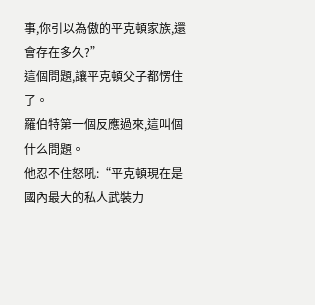事,你引以為傲的平克頓家族,還會存在多久?”
這個問題,讓平克頓父子都愣住了。
羅伯特第一個反應過來,這叫個什么問題。
他忍不住怒吼:“平克頓現在是國內最大的私人武裝力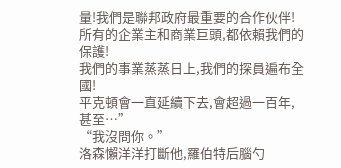量!我們是聯邦政府最重要的合作伙伴!
所有的企業主和商業巨頭,都依賴我們的保護!
我們的事業蒸蒸日上,我們的探員遍布全國!
平克頓會一直延續下去,會超過一百年,甚至…”
“我沒問你。”
洛森懶洋洋打斷他,羅伯特后腦勺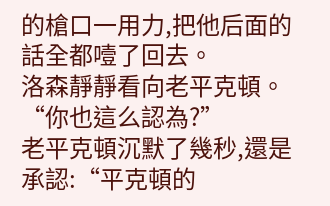的槍口一用力,把他后面的話全都噎了回去。
洛森靜靜看向老平克頓。
“你也這么認為?”
老平克頓沉默了幾秒,還是承認:“平克頓的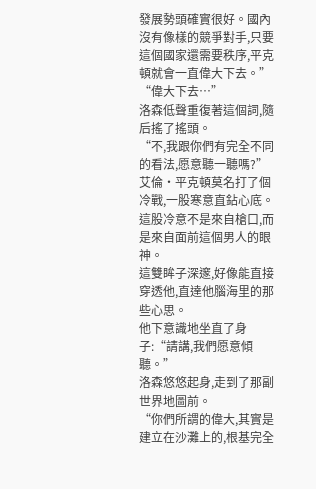發展勢頭確實很好。國內沒有像樣的競爭對手,只要這個國家還需要秩序,平克頓就會一直偉大下去。”
“偉大下去…”
洛森低聲重復著這個詞,隨后搖了搖頭。
“不,我跟你們有完全不同的看法,愿意聽一聽嗎?”
艾倫·平克頓莫名打了個冷戰,一股寒意直鉆心底。
這股冷意不是來自槍口,而是來自面前這個男人的眼神。
這雙眸子深邃,好像能直接穿透他,直達他腦海里的那些心思。
他下意識地坐直了身子:“請講,我們愿意傾聽。”
洛森悠悠起身,走到了那副世界地圖前。
“你們所謂的偉大,其實是建立在沙灘上的,根基完全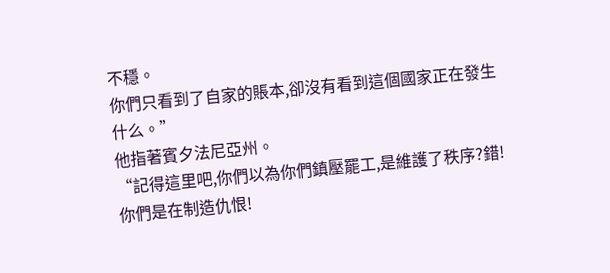不穩。
你們只看到了自家的賬本,卻沒有看到這個國家正在發生什么。”
他指著賓夕法尼亞州。
“記得這里吧,你們以為你們鎮壓罷工,是維護了秩序?錯!你們是在制造仇恨!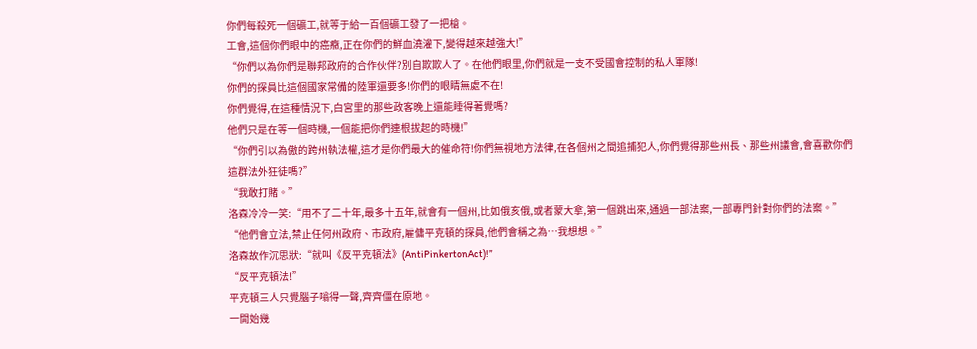你們每殺死一個礦工,就等于給一百個礦工發了一把槍。
工會,這個你們眼中的癌癥,正在你們的鮮血澆灌下,變得越來越強大!”
“你們以為你們是聯邦政府的合作伙伴?別自欺欺人了。在他們眼里,你們就是一支不受國會控制的私人軍隊!
你們的探員比這個國家常備的陸軍還要多!你們的眼睛無處不在!
你們覺得,在這種情況下,白宮里的那些政客晚上還能睡得著覺嗎?
他們只是在等一個時機,一個能把你們連根拔起的時機!”
“你們引以為傲的跨州執法權,這才是你們最大的催命符!你們無視地方法律,在各個州之間追捕犯人,你們覺得那些州長、那些州議會,會喜歡你們這群法外狂徒嗎?”
“我敢打賭。”
洛森冷冷一笑:“用不了二十年,最多十五年,就會有一個州,比如俄亥俄,或者蒙大拿,第一個跳出來,通過一部法案,一部專門針對你們的法案。”
“他們會立法,禁止任何州政府、市政府,雇傭平克頓的探員,他們會稱之為…我想想。”
洛森故作沉思狀:“就叫《反平克頓法》(AntiPinkertonAct)!”
“反平克頓法!”
平克頓三人只覺腦子嗡得一聲,齊齊僵在原地。
一開始幾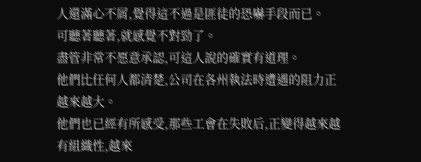人還滿心不屑,覺得這不過是匪徒的恐嚇手段而已。
可聽著聽著,就感覺不對勁了。
盡管非常不愿意承認,可這人說的確實有道理。
他們比任何人都清楚,公司在各州執法時遭遇的阻力正越來越大。
他們也已經有所感受,那些工會在失敗后,正變得越來越有組織性,越來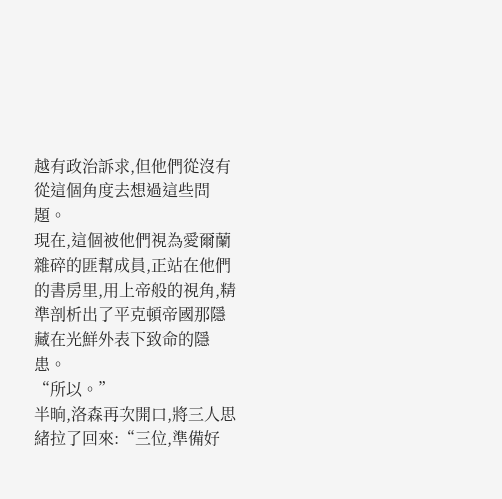越有政治訴求,但他們從沒有從這個角度去想過這些問題。
現在,這個被他們視為愛爾蘭雜碎的匪幫成員,正站在他們的書房里,用上帝般的視角,精準剖析出了平克頓帝國那隱藏在光鮮外表下致命的隱患。
“所以。”
半晌,洛森再次開口,將三人思緒拉了回來:“三位,準備好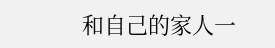和自己的家人一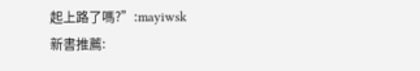起上路了嗎?”:mayiwsk
新書推薦: